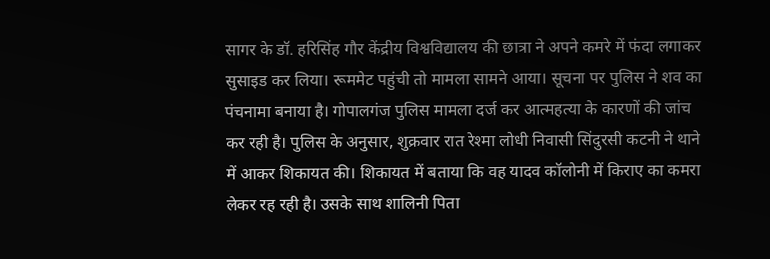सागर के डॉ. हरिसिंह गौर केंद्रीय विश्वविद्यालय की छात्रा ने अपने कमरे में फंदा लगाकर सुसाइड कर लिया। रूममेट पहुंची तो मामला सामने आया। सूचना पर पुलिस ने शव का पंचनामा बनाया है। गोपालगंज पुलिस मामला दर्ज कर आत्महत्या के कारणों की जांच कर रही है। पुलिस के अनुसार, शुक्रवार रात रेश्मा लोधी निवासी सिंदुरसी कटनी ने थाने में आकर शिकायत की। शिकायत में बताया कि वह यादव कॉलोनी में किराए का कमरा लेकर रह रही है। उसके साथ शालिनी पिता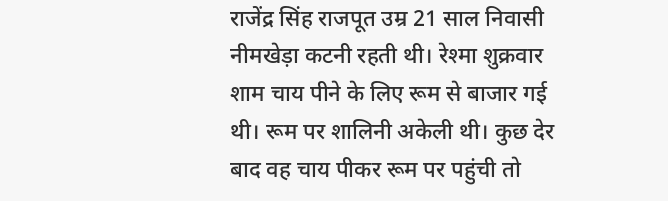राजेंद्र सिंह राजपूत उम्र 21 साल निवासी नीमखेड़ा कटनी रहती थी। रेश्मा शुक्रवार शाम चाय पीने के लिए रूम से बाजार गई थी। रूम पर शालिनी अकेली थी। कुछ देर बाद वह चाय पीकर रूम पर पहुंची तो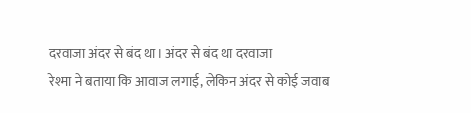दरवाजा अंदर से बंद था। अंदर से बंद था दरवाजा
रेश्मा ने बताया कि आवाज लगाई, लेकिन अंदर से कोई जवाब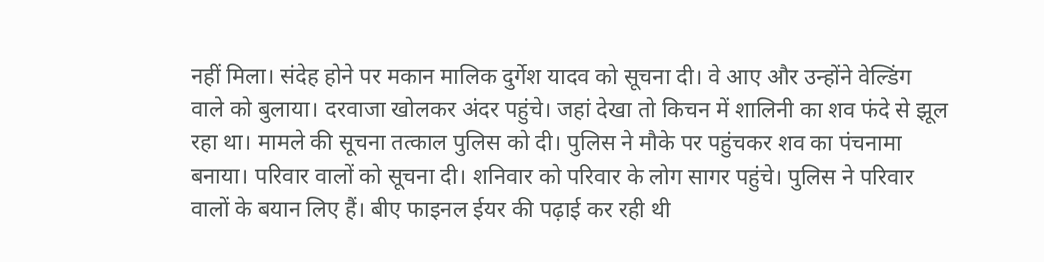नहीं मिला। संदेह होने पर मकान मालिक दुर्गेश यादव को सूचना दी। वे आए और उन्होंने वेल्डिंग वाले को बुलाया। दरवाजा खोलकर अंदर पहुंचे। जहां देखा तो किचन में शालिनी का शव फंदे से झूल रहा था। मामले की सूचना तत्काल पुलिस को दी। पुलिस ने मौके पर पहुंचकर शव का पंचनामा बनाया। परिवार वालों को सूचना दी। शनिवार को परिवार के लोग सागर पहुंचे। पुलिस ने परिवार वालों के बयान लिए हैं। बीए फाइनल ईयर की पढ़ाई कर रही थी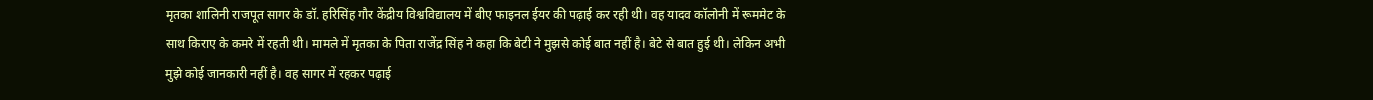मृतका शालिनी राजपूत सागर के डॉ. हरिसिंह गौर केंद्रीय विश्वविद्यालय में बीए फाइनल ईयर की पढ़ाई कर रही थी। वह यादव कॉलोनी में रूममेट के साथ किराए के कमरे में रहती थी। मामले में मृतका के पिता राजेंद्र सिंह ने कहा कि बेटी ने मुझसे कोई बात नहीं है। बेटे से बात हुई थी। लेकिन अभी मुझे कोई जानकारी नहीं है। वह सागर में रहकर पढ़ाई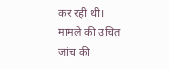कर रही थी। मामले की उचित जांच की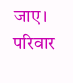जाए। परिवार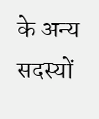के अन्य सदस्यों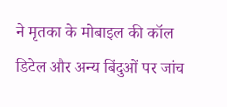ने मृतका के मोबाइल की कॉल डिटेल और अन्य बिंदुओं पर जांच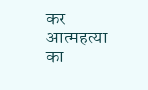कर आत्महत्या का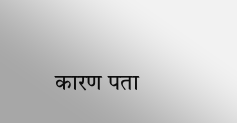कारण पता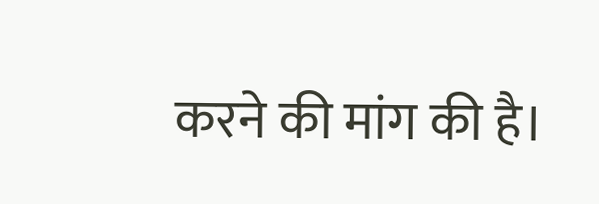करने की मांग की है।